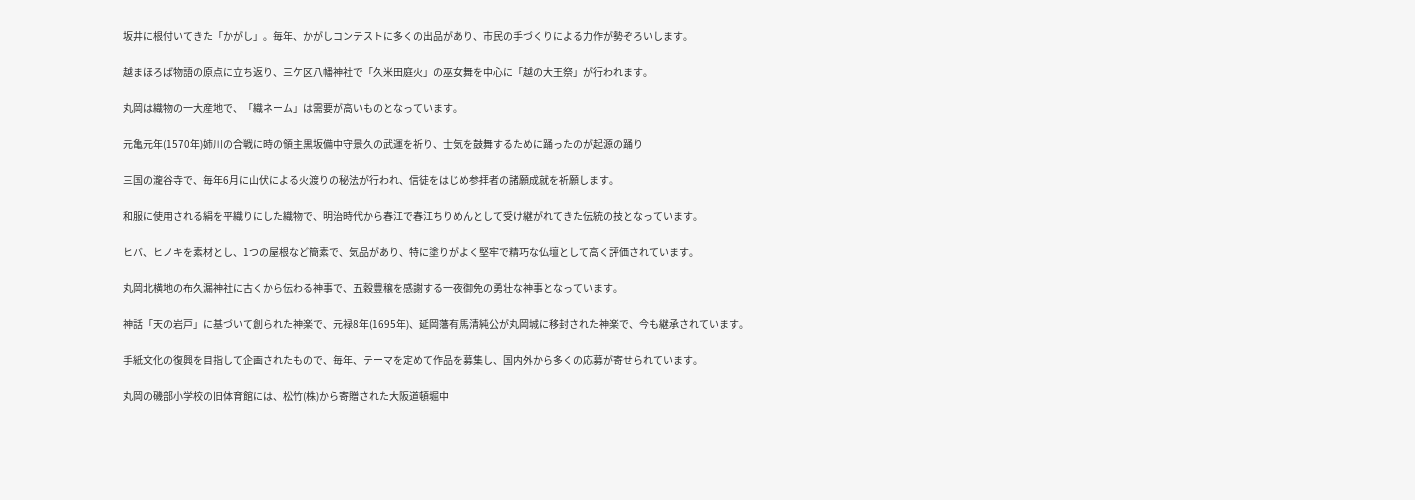坂井に根付いてきた「かがし」。毎年、かがしコンテストに多くの出品があり、市民の手づくりによる力作が勢ぞろいします。

越まほろば物語の原点に立ち返り、三ケ区八幡神社で「久米田庭火」の巫女舞を中心に「越の大王祭」が行われます。

丸岡は織物の一大産地で、「織ネーム」は需要が高いものとなっています。

元亀元年(1570年)姉川の合戦に時の領主黒坂備中守景久の武運を祈り、士気を鼓舞するために踊ったのが起源の踊り

三国の瀧谷寺で、毎年6月に山伏による火渡りの秘法が行われ、信徒をはじめ参拝者の諸願成就を祈願します。

和服に使用される絹を平織りにした織物で、明治時代から春江で春江ちりめんとして受け継がれてきた伝統の技となっています。

ヒバ、ヒノキを素材とし、1つの屋根など簡素で、気品があり、特に塗りがよく堅牢で精巧な仏壇として高く評価されています。

丸岡北横地の布久漏神社に古くから伝わる神事で、五穀豊穣を感謝する一夜御免の勇壮な神事となっています。

神話「天の岩戸」に基づいて創られた神楽で、元禄8年(1695年)、延岡藩有馬清純公が丸岡城に移封された神楽で、今も継承されています。

手紙文化の復興を目指して企画されたもので、毎年、テーマを定めて作品を募集し、国内外から多くの応募が寄せられています。

丸岡の磯部小学校の旧体育館には、松竹(株)から寄贈された大阪道頓堀中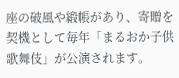座の破風や緞帳があり、寄贈を契機として毎年「まるおか子供歌舞伎」が公演されます。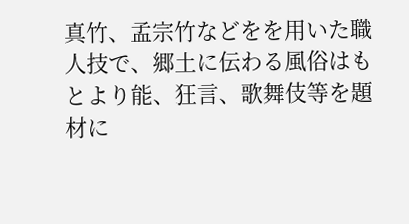真竹、孟宗竹などをを用いた職人技で、郷土に伝わる風俗はもとより能、狂言、歌舞伎等を題材に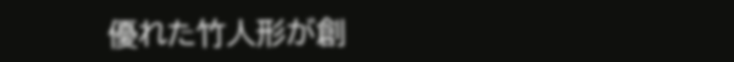優れた竹人形が創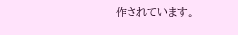作されています。